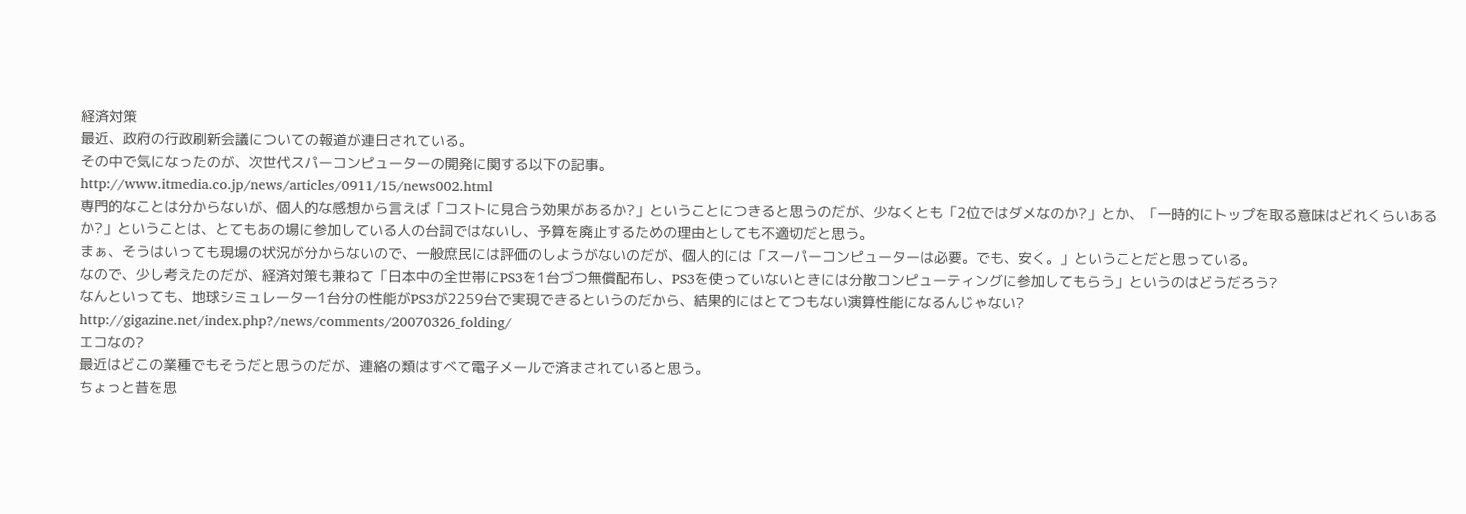経済対策
最近、政府の行政刷新会議についての報道が連日されている。
その中で気になったのが、次世代スパーコンピューターの開発に関する以下の記事。
http://www.itmedia.co.jp/news/articles/0911/15/news002.html
専門的なことは分からないが、個人的な感想から言えば「コストに見合う効果があるか?」ということにつきると思うのだが、少なくとも「2位ではダメなのか?」とか、「一時的にトップを取る意味はどれくらいあるか?」ということは、とてもあの場に参加している人の台詞ではないし、予算を廃止するための理由としても不適切だと思う。
まぁ、そうはいっても現場の状況が分からないので、一般庶民には評価のしようがないのだが、個人的には「スーパーコンピューターは必要。でも、安く。」ということだと思っている。
なので、少し考えたのだが、経済対策も兼ねて「日本中の全世帯にPS3を1台づつ無償配布し、PS3を使っていないときには分散コンピューティングに参加してもらう」というのはどうだろう?
なんといっても、地球シミュレーター1台分の性能がPS3が2259台で実現できるというのだから、結果的にはとてつもない演算性能になるんじゃない?
http://gigazine.net/index.php?/news/comments/20070326_folding/
エコなの?
最近はどこの業種でもそうだと思うのだが、連絡の類はすべて電子メールで済まされていると思う。
ちょっと昔を思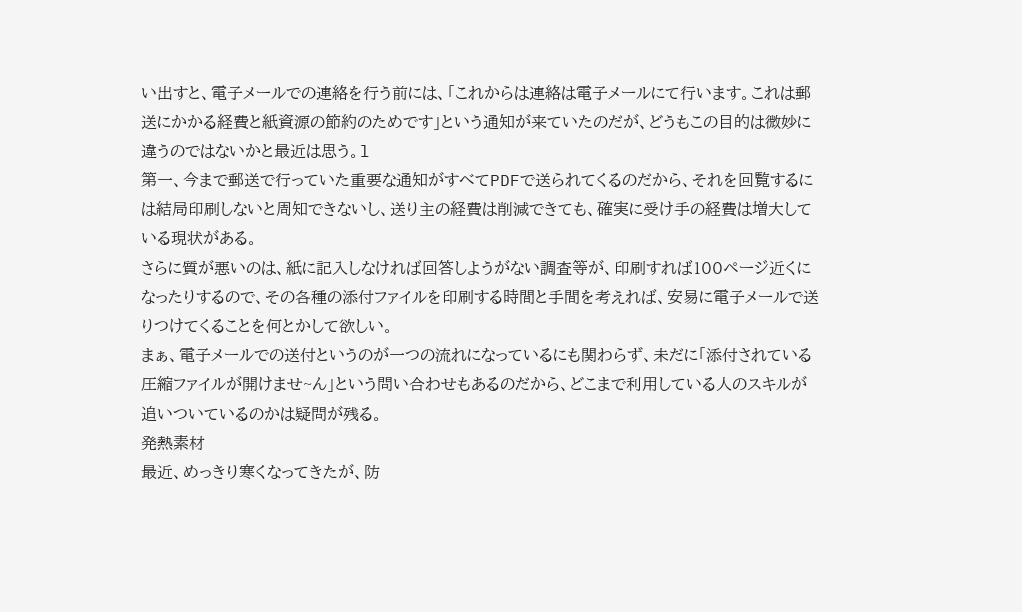い出すと、電子メールでの連絡を行う前には、「これからは連絡は電子メールにて行います。これは郵送にかかる経費と紙資源の節約のためです」という通知が来ていたのだが、どうもこの目的は微妙に違うのではないかと最近は思う。l
第一、今まで郵送で行っていた重要な通知がすべてPDFで送られてくるのだから、それを回覧するには結局印刷しないと周知できないし、送り主の経費は削減できても、確実に受け手の経費は増大している現状がある。
さらに質が悪いのは、紙に記入しなければ回答しようがない調査等が、印刷すれば100ページ近くになったりするので、その各種の添付ファイルを印刷する時間と手間を考えれば、安易に電子メールで送りつけてくることを何とかして欲しい。
まぁ、電子メールでの送付というのが一つの流れになっているにも関わらず、未だに「添付されている圧縮ファイルが開けませ~ん」という問い合わせもあるのだから、どこまで利用している人のスキルが追いついているのかは疑問が残る。
発熱素材
最近、めっきり寒くなってきたが、防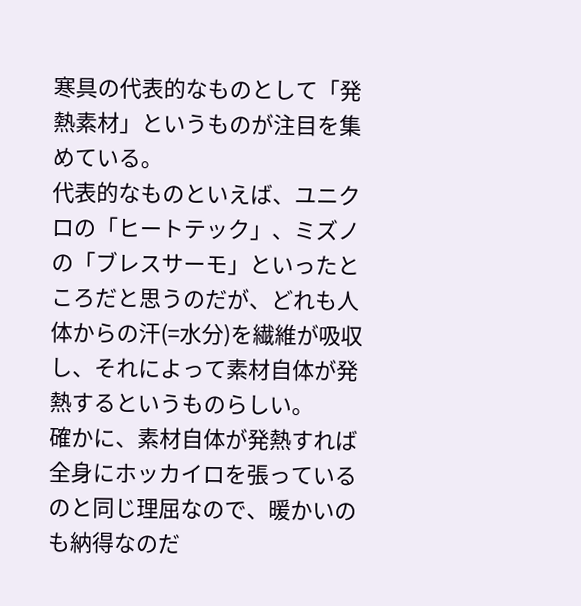寒具の代表的なものとして「発熱素材」というものが注目を集めている。
代表的なものといえば、ユニクロの「ヒートテック」、ミズノの「ブレスサーモ」といったところだと思うのだが、どれも人体からの汗(=水分)を繊維が吸収し、それによって素材自体が発熱するというものらしい。
確かに、素材自体が発熱すれば全身にホッカイロを張っているのと同じ理屈なので、暖かいのも納得なのだ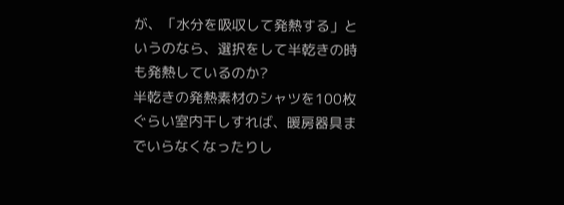が、「水分を吸収して発熱する」というのなら、選択をして半乾きの時も発熱しているのか?
半乾きの発熱素材のシャツを100枚ぐらい室内干しすれば、暖房器具までいらなくなったりし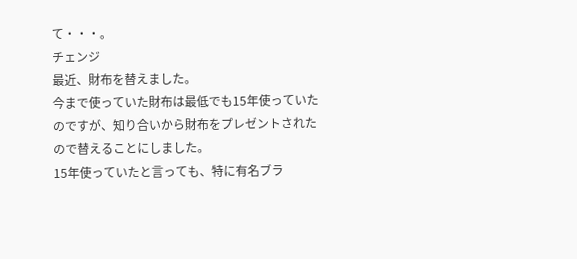て・・・。
チェンジ
最近、財布を替えました。
今まで使っていた財布は最低でも15年使っていたのですが、知り合いから財布をプレゼントされたので替えることにしました。
15年使っていたと言っても、特に有名ブラ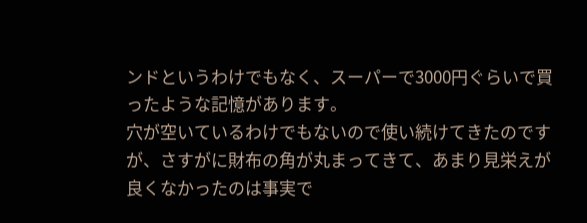ンドというわけでもなく、スーパーで3000円ぐらいで買ったような記憶があります。
穴が空いているわけでもないので使い続けてきたのですが、さすがに財布の角が丸まってきて、あまり見栄えが良くなかったのは事実で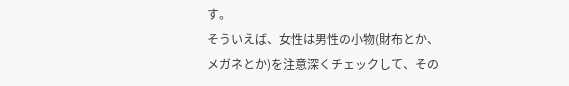す。
そういえば、女性は男性の小物(財布とか、メガネとか)を注意深くチェックして、その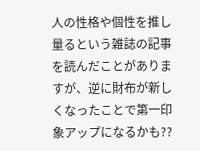人の性格や個性を推し量るという雑誌の記事を読んだことがありますが、逆に財布が新しくなったことで第一印象アップになるかも??